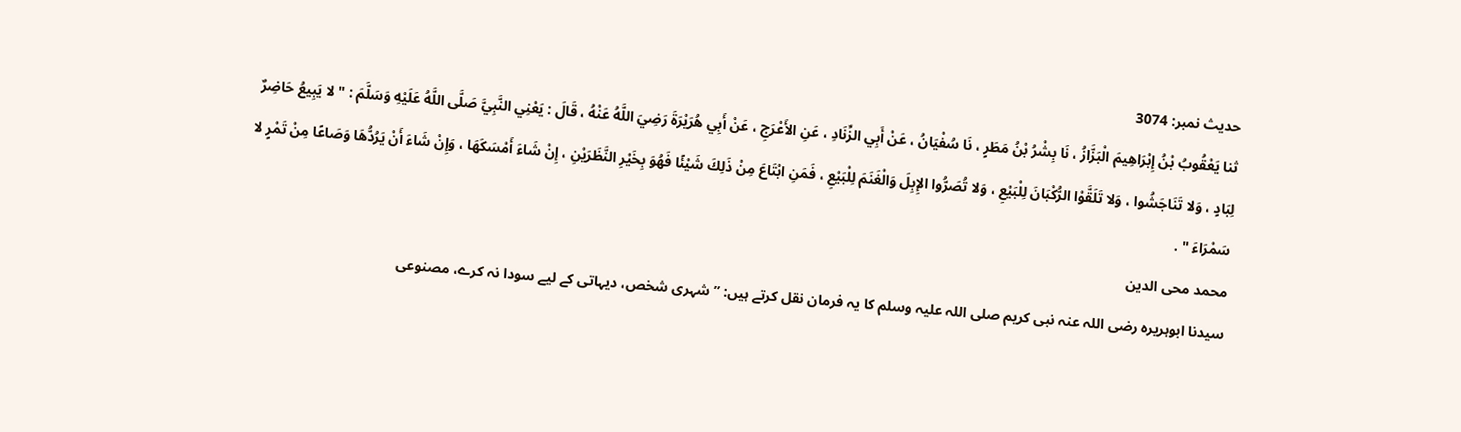حدیث نمبر: 3074
ثنا يَعْقُوبُ بْنُ إِبْرَاهِيمَ الْبَزَّازُ ، نَا بِشْرُ بْنُ مَطَرٍ ، نَا سُفْيَانُ ، عَنْ أَبِي الزِّنَادِ ، عَنِ الأَعْرَجِ ، عَنْ أَبِي هُرَيْرَةَ رَضِيَ اللَّهُ عَنْهُ ، قَالَ : يَعْنِي النَّبِيَّ صَلَّى اللَّهُ عَلَيْهِ وَسَلَّمَ : " لا يَبِيعُ حَاضِرٌ لِبَادٍ ، وَلا تَنَاجَشُوا ، وَلا تَلَقَّوْا الرُّكْبَانَ لِلْبَيْعِ ، وَلا تُصَرُّوا الإِبِلَ وَالْغَنَمَ لِلْبَيْعِ ، فَمَنِ ابْتَاعَ مِنْ ذَلِكَ شَيْئًا فَهُوَ بِخَيْرِ النَّظَرَيْنِ ، إِنْ شَاءَ أَمْسَكَهَا ، وَإِنْ شَاءَ أَنْ يَرُدُّهَا وَصَاعًا مِنْ تَمْرٍ لا سَمْرَاءَ " .
محمد محی الدین
سیدنا ابوہریرہ رضی اللہ عنہ نبی کریم صلی اللہ علیہ وسلم کا یہ فرمان نقل کرتے ہیں: ”شہری شخص، دیہاتی کے لیے سودا نہ کرے، مصنوعی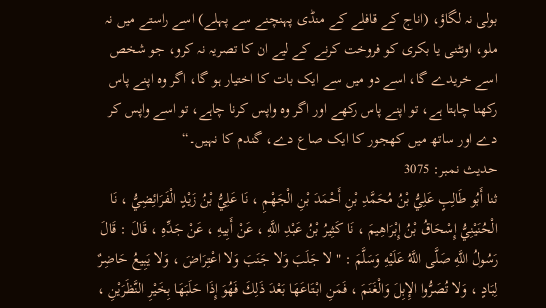بولی نہ لگاؤ، (اناج کے قافلے کے منڈی پہنچنے سے پہلے) اسے راستے میں نہ ملو، اونٹنی یا بکری کو فروخت کرنے کے لیے ان کا تصریہ نہ کرو، جو شخص اسے خریدے گا، اسے دو میں سے ایک بات کا اختیار ہو گا، اگر وہ اپنے پاس رکھنا چاہتا ہے، تو اپنے پاس رکھے اور اگر وہ واپس کرنا چاہے، تو اسے واپس کر دے اور ساتھ میں کھجور کا ایک صاع دے، گندم کا نہیں۔“
حدیث نمبر: 3075
ثنا أَبُو طَالِبٍ عَلِيُّ بْنُ مُحَمَّدِ بْنِ أَحْمَدَ بْنِ الْجَهْمِ ، نَا عَلِيُّ بْنُ زَيْدٍ الْفَرَائِضِيُّ ، نَا الْحُنَيْنِيُّ إِسْحَاقُ بْنُ إِبْرَاهِيمَ ، نَا كَثِيرُ بْنُ عَبْدِ اللَّهِ ، عَنْ أَبِيهِ ، عَنْ جَدِّهِ ، قَالَ : قَالَ رَسُولُ اللَّهِ صَلَّى اللَّهُ عَلَيْهِ وَسَلَّمَ : " لا جَلَبَ وَلا جَنَبَ وَلا اعْتِرَاضَ ، وَلا يَبِيعُ حَاضِرٌ لِبَادٍ ، وَلا تُصَرُّوا الإِبِلَ وَالْغَنَمَ ، فَمَنِ ابْتَاعَهَا بَعْدَ ذَلِكَ فَهُوَ إِذَا حَلَبَهَا بِخَيْرِ النَّظَرَيْنِ ،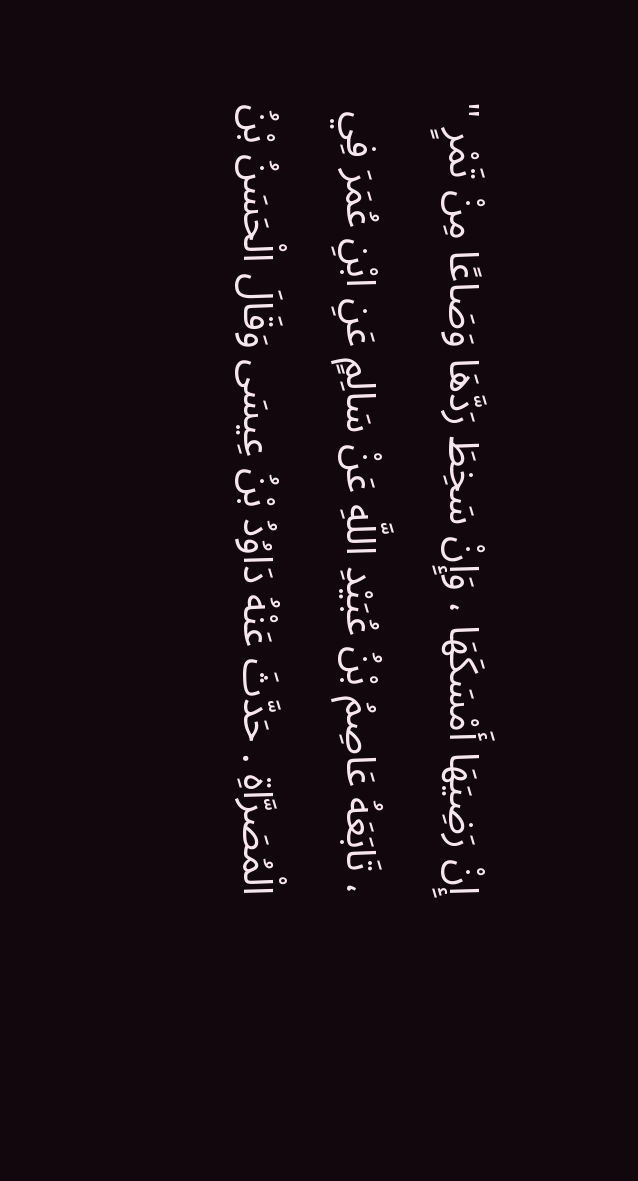إِنْ رَضِيَهَا أَمْسَكَهَا ، وَإِنْ سَخِطَ رَدَّهَا وَصَاعًا مِنْ تَمْرٍ " ، تَابَعَهُ عَاصِمُ بْنُ عُبَيْدِ اللَّهِ عَنْ سَالِمٍ عَنِ ابْنِ عُمَرَ فِي الْمُصَرَّاةِ . حَدَّثَ عَنْهُ دَاوُدُ بْنُ عِيسَى وَقَالَ الْحَسَنُ بْنُ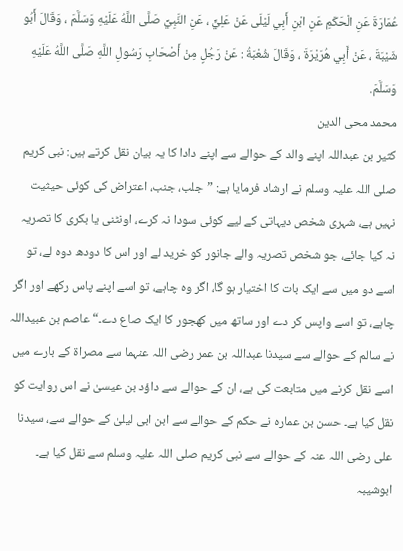عُمَارَةَ عَنِ الْحَكَمِ عَنِ ابْنِ أَبِي لَيْلَى عَنْ عَلِيٍّ ، عَنِ النَّبِيِّ صَلَّى اللَّهُ عَلَيْهِ وَسَلَّمَ ، وَقَالَ أَبُو شَيْبَةَ ، عَنْ أَبِي هُرَيْرَةَ ، وَقَالَ شُعْبَةُ : عَنْ رَجُلٍ مِنْ أَصْحَابِ رَسُولِ اللَّهِ صَلَّى اللَّهُ عَلَيْهِ وَسَلَّمَ.
محمد محی الدین
کثیر بن عبداللہ اپنے والد کے حوالے سے اپنے دادا کا یہ بیان نقل کرتے ہیں: نبی کریم صلی اللہ علیہ وسلم نے ارشاد فرمایا ہے: ”جلب، جنب، اعتراض کی کوئی حیثیت نہیں ہے، شہری شخص دیہاتی کے لیے کوئی سودا نہ کرے، اونٹنی یا بکری کا تصریہ نہ کیا جائے، جو شخص تصریہ والے جانور کو خرید لے اور اس کا دودھ دوہ لے، تو اسے دو میں سے ایک بات کا اختیار ہو گا، اگر وہ چاہے، تو اسے اپنے پاس رکھے اور اگر چاہے، تو اسے واپس کر دے اور ساتھ میں کھجور کا ایک صاع دے۔“ عاصم بن عبیداللہ نے سالم کے حوالے سے سیدنا عبداللہ بن عمر رضی اللہ عنہما سے مصراة کے بارے میں اسے نقل کرنے میں متابعت کی ہے، ان کے حوالے سے داؤد بن عیسیٰ نے اس روایت کو نقل کیا ہے۔ حسن بن عمارہ نے حکم کے حوالے سے ابن ابی لیلیٰ کے حوالے سے، سیدنا علی رضی اللہ عنہ کے حوالے سے نبی کریم صلی اللہ علیہ وسلم سے نقل کیا ہے۔ ابوشیبہ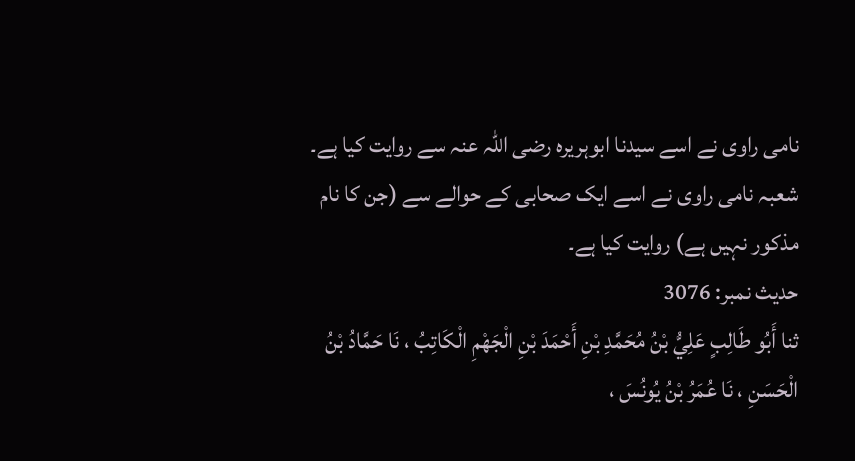نامی راوی نے اسے سیدنا ابوہریرہ رضی اللہ عنہ سے روایت کیا ہے۔ شعبہ نامی راوی نے اسے ایک صحابی کے حوالے سے (جن کا نام مذکور نہیں ہے) روایت کیا ہے۔
حدیث نمبر: 3076
ثنا أَبُو طَالِبٍ عَلِيُّ بْنُ مُحَمَّدِ بْنِ أَحْمَدَ بْنِ الْجَهْمِ الْكَاتِبُ ، نَا حَمَّادُ بْنُ الْحَسَنِ ، نَا عُمَرُ بْنُ يُونُسَ ،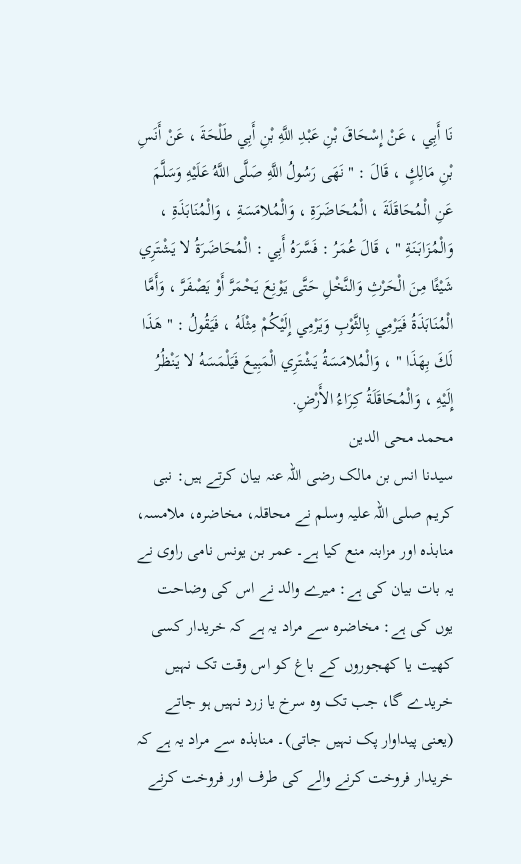نَا أَبِي ، عَنْ إِسْحَاقَ بْنِ عَبْدِ اللَّهِ بْنِ أَبِي طَلْحَةَ ، عَنْ أَنَسِ بْنِ مَالِكٍ ، قَالَ : " نَهَى رَسُولُ اللَّهِ صَلَّى اللَّهُ عَلَيْهِ وَسَلَّمَ عَنِ الْمُحَاقَلَةَ ، الْمُحَاضَرَةِ ، وَالْمُلامَسَةِ ، وَالْمُنَابَذَةِ ، وَالْمُزَابَنَةِ " ، قَالَ عُمَرُ : فَسَّرَهُ أَبِي : الْمُحَاضَرَةُ لا يَشْتَرِي شَيْئًا مِنَ الْحَرْثِ وَالنَّخْلِ حَتَّى يَوْنِعَ يَحْمَرَّ أَوْ يَصْفَرَّ ، وَأَمَّا الْمُنَابَذَةُ فَيَرْمِي بِالثَّوْبِ وَيَرْمِي إِلَيْكُمْ مِثْلَهُ ، فَيَقُولُ : " هَذَا لَكَ بِهَذَا " ، وَالْمُلامَسَةُ يَشْتَرِي الْمَبِيعَ فَيَلْمَسَهُ لا يَنْظُرُ إِلَيْهِ ، وَالْمُحَاقَلَةُ كِرَاءُ الأَرْضِ.
محمد محی الدین
سیدنا انس بن مالک رضی اللہ عنہ بیان کرتے ہیں: نبی کریم صلی اللہ علیہ وسلم نے محاقلہ، مخاضرہ، ملامسہ، منابذہ اور مزابنہ منع کیا ہے۔ عمر بن یونس نامی راوی نے یہ بات بیان کی ہے: میرے والد نے اس کی وضاحت یوں کی ہے: مخاضرہ سے مراد یہ ہے کہ خریدار کسی کھیت یا کھجوروں کے باغ کو اس وقت تک نہیں خریدے گا، جب تک وہ سرخ یا زرد نہیں ہو جاتے (یعنی پیداوار پک نہیں جاتی)۔ منابذہ سے مراد یہ ہے کہ خریدار فروخت کرنے والے کی طرف اور فروخت کرنے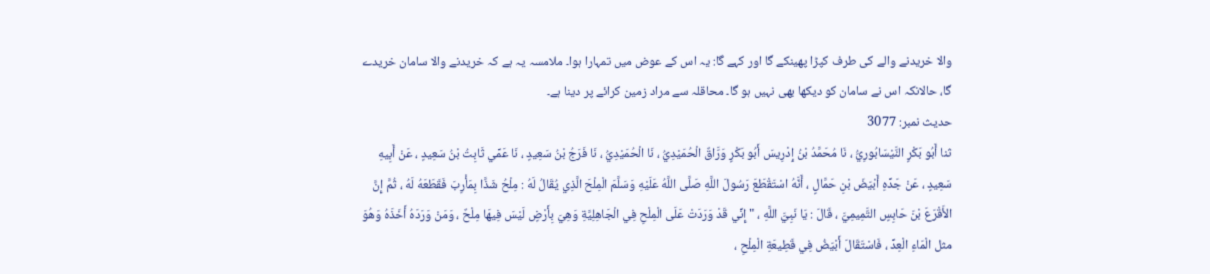والا خریدنے والے کی طرف کپڑا پھینکے گا اور کہے گا: یہ اس کے عوض میں تمہارا ہوا۔ ملامسہ یہ ہے کہ خریدنے والا سامان خریدے گا، حالانکہ اس نے سامان کو دیکھا بھی نہیں ہو گا۔ محاقلہ سے مراد زمین کرائے پر دینا ہے۔
حدیث نمبر: 3077
ثنا أَبُو بَكْرٍ النَّيْسَابُورِيُّ ، نَا مُحَمَّدُ بْنُ إِدْرِيسَ أَبُو بَكْرٍ وَرَّاقٌ الْحُمَيْدِيُّ ، نَا الْحُمَيْدِيُّ ، نَا فَرَجُ بْنُ سَعِيدٍ ، نَا عَمِّي ثَابِتُ بْنُ سَعِيدٍ ، عَنْ أَبِيهِ سَعِيدٍ ، عَنْ جَدِّهِ أَبْيَضَ بْنِ حَمَّالٍ ، أَنَّهُ اسْتَقْطَعَ رَسُولَ اللَّهِ صَلَّى اللَّهُ عَلَيْهِ وَسَلَّمَ الْمِلْحَ الَّذِي يُقَالُ لَهُ : مِلْحُ شَذَّا بِمَأْرِبَ فَقَطَعَهُ لَهُ ، ثُمَّ إِنَّ الأَقْرَعَ بْنَ حَابِسٍ التَّمِيمِيَّ ، قَالَ : يَا نَبِيَّ اللَّهِ ، " إِنِّي قَدْ وَرَدَتْ عَلَى الْمِلْحِ فِي الْجَاهِلِيَّةِ وَهِيَ بِأَرْضٍ لَيْسَ فِيهَا مِلْحٌ ، وَمَنْ وَرَدَهُ أَخَذَهُ وَهُوَ مثل الْمَاءِ الْعِدِّ ، فَاسْتَقَالَ أَبْيَضُ فِي قَطِيعَةِ الْمِلْحِ ،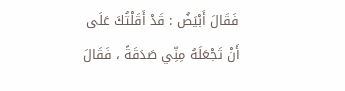فَقَالَ أَبْيَضُ : قَدْ أَقَلْتُكَ عَلَى أَنْ تَجْعَلَهُ مِنِّي صَدَقَةً ، فَقَالَ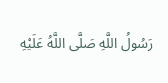رَسُولُ اللَّهِ صَلَّى اللَّهُ عَلَيْهِ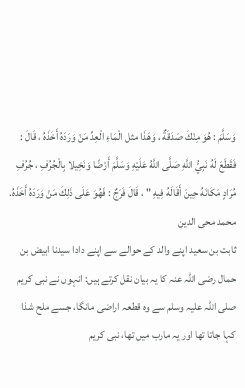وَسَلَّمَ : هُوَ مِنْكَ صَدَقَةٌ ، وَهَذَا مثل الْمَاءِ الْعِدِّ مَنْ وَرَدَهُ أَخَذَهُ ، قَالَ : فَقَطَعَ لَهُ نَبِيُّ اللَّهِ صَلَّى اللَّهُ عَلَيْهِ وَسَلَّمَ أَرْضًا وَنَخِيلا بِالْجُرُفِ ، جُرُفِ مُرَادٍ مَكَانَهُ حِينَ أَقَالَهُ فِيهِ " ، قَالَ فَرَجٌ : فَهُوَ عَلَى ذَلِكَ مَنْ وَرَدَهُ أَخَذَهُ.
محمد محی الدین
ثابت بن سعید اپنے والد کے حوالے سے اپنے دادا سیدنا ابیض بن حمال رضی اللہ عنہ کا یہ بیان نقل کرتے ہیں: انہوں نے نبی کریم صلی اللہ علیہ وسلم سے وہ قطعہ اراضی مانگا، جسے ملح شذا کہا جاتا تھا اور یہ مارب میں تھا، نبی کریم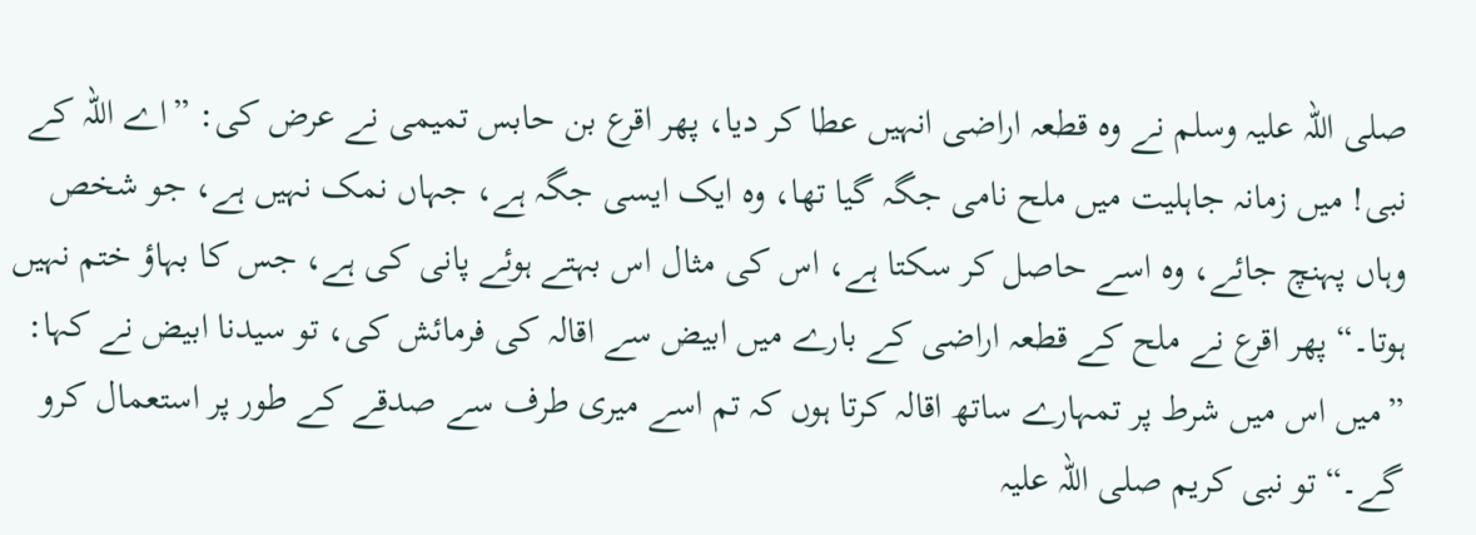صلی اللہ علیہ وسلم نے وہ قطعہ اراضی انہیں عطا کر دیا، پھر اقرع بن حابس تمیمی نے عرض کی: ”اے اللہ کے نبی! میں زمانہ جاہلیت میں ملح نامی جگہ گیا تھا، وہ ایک ایسی جگہ ہے، جہاں نمک نہیں ہے، جو شخص وہاں پہنچ جائے، وہ اسے حاصل کر سکتا ہے، اس کی مثال اس بہتے ہوئے پانی کی ہے، جس کا بہاؤ ختم نہیں ہوتا۔“ پھر اقرع نے ملح کے قطعہ اراضی کے بارے میں ابیض سے اقالہ کی فرمائش کی، تو سیدنا ابیض نے کہا: ”میں اس میں شرط پر تمہارے ساتھ اقالہ کرتا ہوں کہ تم اسے میری طرف سے صدقے کے طور پر استعمال کرو گے۔“ تو نبی کریم صلی اللہ علیہ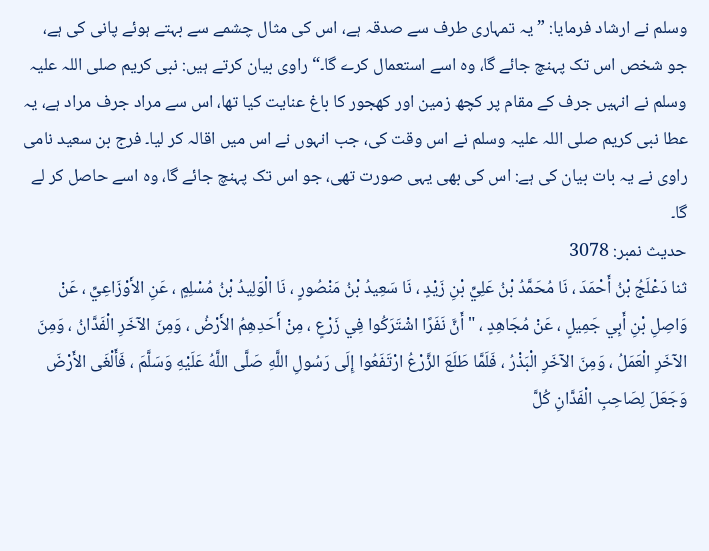وسلم نے ارشاد فرمایا: ”یہ تمہاری طرف سے صدقہ ہے، اس کی مثال چشمے سے بہتے ہوئے پانی کی ہے، جو شخص اس تک پہنچ جائے گا، وہ اسے استعمال کرے گا۔“ راوی بیان کرتے ہیں: نبی کریم صلی اللہ علیہ وسلم نے انہیں جرف کے مقام پر کچھ زمین اور کھجور کا باغ عنایت کیا تھا، اس سے مراد جرف مراد ہے، یہ عطا نبی کریم صلی اللہ علیہ وسلم نے اس وقت کی، جب انہوں نے اس میں اقالہ کر لیا۔ فرج بن سعید نامی راوی نے یہ بات بیان کی ہے: اس کی بھی یہی صورت تھی، جو اس تک پہنچ جائے گا، وہ اسے حاصل کر لے گا۔
حدیث نمبر: 3078
ثنا دَعْلَجُ بْنُ أَحْمَدَ ، نَا مُحَمَّدُ بْنُ عَلِيِّ بْنِ زَيْدٍ ، نَا سَعِيدُ بْنُ مَنْصُورٍ ، نَا الْوَلِيدُ بْنُ مُسْلِمٍ ، عَنِ الأَوْزَاعِيِّ ، عَنْ وَاصِلِ بْنِ أَبِي جَمِيلٍ ، عَنْ مُجَاهِدٍ ، " أَنَّ نَفَرًا اشْتَرَكُوا فِي زَرْعٍ ، مِنْ أَحَدِهِمُ الأَرْضُ ، وَمِنَ الآخَرِ الْفَدَّانُ ، وَمِنَ الآخَرِ الْعَمَلُ ، وَمِنَ الآخَرِ الْبَذْرُ ، فَلَمَّا طَلَعَ الزَّرْعُ ارْتَفَعُوا إِلَى رَسُولِ اللَّهِ صَلَّى اللَّهُ عَلَيْهِ وَسَلَّمَ ، فَأَلْغَى الأَرْضَ وَجَعَلَ لِصَاحِبِ الْفَدَّانِ كُلَّ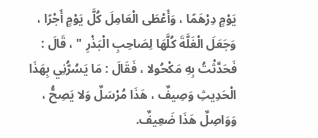يَوْمٍ دِرْهَمًا ، وَأَعْطَى الْعَامِلَ كُلَّ يَوْمٍ أَجْرًا ، وَجَعَلَ الْغَلَّةَ كُلَّهَا لِصَاحِبِ الْبَذْرِ " ، قَالَ : فَحَدَّثْتُ بِهِ مَكْحُولا ، فَقَالَ : مَا يَسُرُّنِي بِهَذَا الْحَدِيثِ وَصِيفٌ ، هَذَا مُرْسَلٌ وَلا يَصِحُّ ، وَوَاصِلٌ هَذَا ضَعِيفٌ.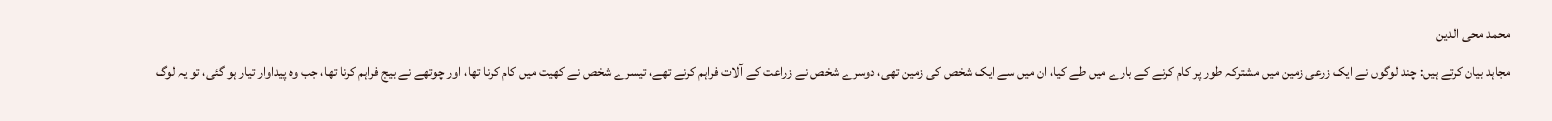محمد محی الدین
مجاہد بیان کرتے ہیں: چند لوگوں نے ایک زرعی زمین میں مشترکہ طور پر کام کرنے کے بارے میں طے کیا، ان میں سے ایک شخص کی زمین تھی، دوسرے شخص نے زراعت کے آلات فراہم کرنے تھے، تیسرے شخص نے کھیت میں کام کرنا تھا، اور چوتھے نے بیج فراہم کرنا تھا، جب وہ پیداوار تیار ہو گئی، تو یہ لوگ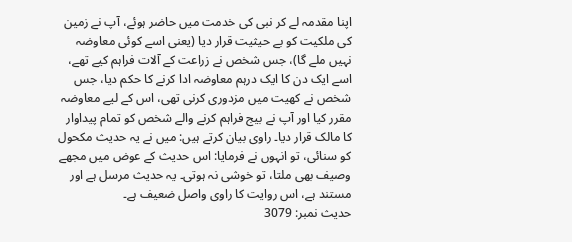اپنا مقدمہ لے کر نبی کی خدمت میں حاضر ہوئے، آپ نے زمین کی ملکیت کو بے حیثیت قرار دیا (یعنی اسے کوئی معاوضہ نہیں ملے گا)، جس شخص نے زراعت کے آلات فراہم کیے تھے، اسے ایک دن کا ایک درہم معاوضہ ادا کرنے کا حکم دیا، جس شخص نے کھیت میں مزدوری کرنی تھی، اس کے لیے معاوضہ مقرر کیا اور آپ نے بیج فراہم کرنے والے شخص کو تمام پیداوار کا مالک قرار دیا۔ راوی بیان کرتے ہیں: میں نے یہ حدیث مکحول کو سنائی، تو انہوں نے فرمایا: اس حدیث کے عوض میں مجھے وصیف بھی ملتا، تو خوشی نہ ہوتی۔ یہ حدیث مرسل ہے اور مستند ہے، اس روایت کا راوی واصل ضعیف ہے۔
حدیث نمبر: 3079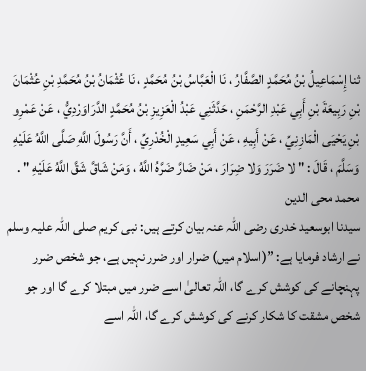ثنا إِسْمَاعِيلُ بْنُ مُحَمَّدٍ الصَّفَّارُ ، نَا الْعَبَّاسُ بْنُ مُحَمَّدٍ ، نَا عُثْمَانُ بْنُ مُحَمَّدِ بْنِ عُثْمَانَ بْنِ رَبِيعَةَ بْنِ أَبِي عَبْدِ الرَّحْمَنِ ، حَدَّثَنِي عَبْدُ الْعَزِيزِ بْنُ مُحَمَّدٍ الدَّرَاوَرْدِيُّ ، عَنْ عَمْرِو بْنِ يَحْيَى الْمَازِنِيِّ ، عَنْ أَبِيهِ ، عَنْ أَبِي سَعِيدٍ الْخُدْرِيِّ ، أَنَّ رَسُولَ اللَّهِ صَلَّى اللَّهُ عَلَيْهِ وَسَلَّمَ ، قَالَ : " لا ضَرَرَ وَلا ضِرَارَ ، مَنْ ضَارَّ ضَرَّهُ اللَّهُ ، وَمَنْ شَاقَّ شَقَّ اللَّهُ عَلَيْهِ " .
محمد محی الدین
سیدنا ابوسعید خدری رضی اللہ عنہ بیان کرتے ہیں: نبی کریم صلی اللہ علیہ وسلم نے ارشاد فرمایا ہے: ”(اسلام میں) ضرار اور ضرر نہیں ہے، جو شخص ضرر پہنچانے کی کوشش کرے گا، اللہ تعالیٰ اسے ضرر میں مبتلا کرے گا اور جو شخص مشقت کا شکار کرنے کی کوشش کرے گا، اللہ اسے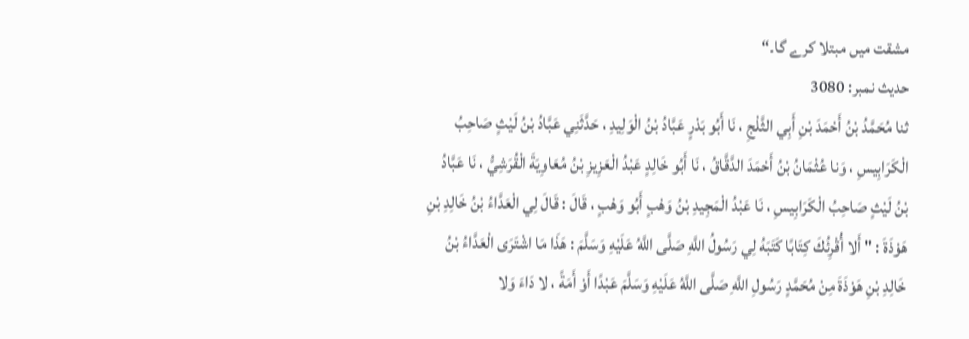مشقت میں مبتلا کرے گا۔“
حدیث نمبر: 3080
ثنا مُحَمَّدُ بْنُ أَحْمَدَ بْنِ أَبِي الثَّلْجِ ، نَا أَبُو بَدْرٍ عَبَّادُ بْنُ الْوَلِيدِ ، حَدَّثَنِي عَبَّادُ بْنُ لَيْثٍ صَاحِبُ الْكَرَابِيسِ ، وَنا عُثْمَانُ بْنُ أَحْمَدَ الدَّقَّاقُ ، نَا أَبُو خَالِدٍ عَبْدُ الْعَزِيزِ بْنُ مُعَاوِيَةَ الْقُرَشِيُّ ، نَا عَبَّادُ بْنُ لَيْثٍ صَاحِبُ الْكَرَابِيسِ ، نَا عَبْدُ الْمَجِيدِ بْنُ وَهْبٍ أَبُو وَهْبٍ ، قَالَ : قَالَ لِي الْعَدَّاءُ بْنُ خَالِدِ بْنِ هَوْذَةَ : " أَلا أُقْرِئُكَ كِتَابًا كَتَبَهُ لِي رَسُولُ اللَّهِ صَلَّى اللَّهُ عَلَيْهِ وَسَلَّمَ : هَذَا مَا اشْتَرَى الْعَدَّاءُ بْنُ خَالِدِ بْنِ هَوْذَةَ مِنْ مُحَمَّدٍ رَسُولِ اللَّهِ صَلَّى اللَّهُ عَلَيْهِ وَسَلَّمَ عَبْدًا أَوْ أَمَةً ، لا دَاءَ وَلا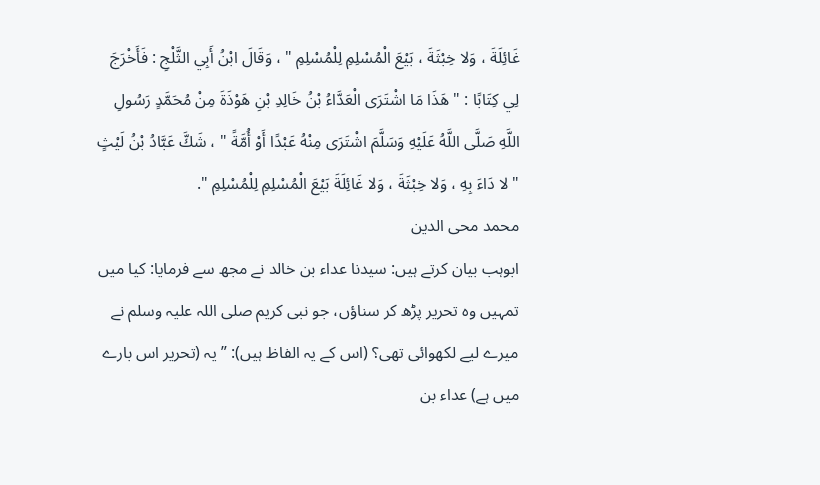غَائِلَةَ ، وَلا خِبْثَةَ ، بَيْعَ الْمُسْلِمِ لِلْمُسْلِمِ " ، وَقَالَ ابْنُ أَبِي الثَّلْجِ : فَأَخْرَجَ لِي كِتَابًا : " هَذَا مَا اشْتَرَى الْعَدَّاءُ بْنُ خَالِدِ بْنِ هَوْذَةَ مِنْ مُحَمَّدٍ رَسُولِ اللَّهِ صَلَّى اللَّهُ عَلَيْهِ وَسَلَّمَ اشْتَرَى مِنْهُ عَبْدًا أَوْ أُمَّةً " ، شَكَّ عَبَّادُ بْنُ لَيْثٍ " لا دَاءَ بِهِ ، وَلا خِبْثَةَ ، وَلا غَائِلَةَ بَيْعَ الْمُسْلِمِ لِلْمُسْلِمِ ".
محمد محی الدین
ابوہب بیان کرتے ہیں: سیدنا عداء بن خالد نے مجھ سے فرمایا: کیا میں تمہیں وہ تحریر پڑھ کر سناؤں، جو نبی کریم صلی اللہ علیہ وسلم نے میرے لیے لکھوائی تھی؟ (اس کے یہ الفاظ ہیں): ”یہ (تحریر اس بارے میں ہے) عداء بن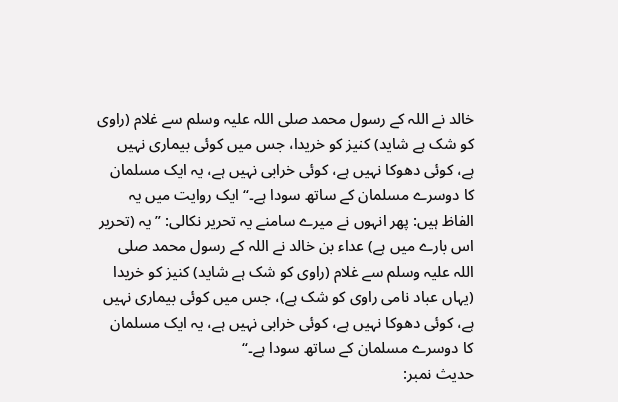خالد نے اللہ کے رسول محمد صلی اللہ علیہ وسلم سے غلام (راوی کو شک ہے شاید) کنیز کو خریدا، جس میں کوئی بیماری نہیں ہے، کوئی دھوکا نہیں ہے، کوئی خرابی نہیں ہے، یہ ایک مسلمان کا دوسرے مسلمان کے ساتھ سودا ہے۔“ ایک روایت میں یہ الفاظ ہیں: پھر انہوں نے میرے سامنے یہ تحریر نکالی: ”یہ (تحریر اس بارے میں ہے) عداء بن خالد نے اللہ کے رسول محمد صلی اللہ علیہ وسلم سے غلام (راوی کو شک ہے شاید) کنیز کو خریدا (یہاں عباد نامی راوی کو شک ہے)، جس میں کوئی بیماری نہیں ہے، کوئی دھوکا نہیں ہے، کوئی خرابی نہیں ہے، یہ ایک مسلمان کا دوسرے مسلمان کے ساتھ سودا ہے۔“
حدیث نمبر: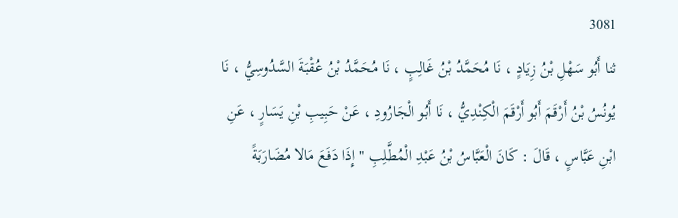3081
ثنا أَبُو سَهْلِ بْنُ زِيَادٍ ، نَا مُحَمَّدُ بْنُ غَالِبٍ ، نَا مُحَمَّدُ بْنُ عُقْبَةَ السَّدُوسِيُّ ، نَا يُونُسُ بْنُ أَرْقَمَ أَبُو أَرْقَمَ الْكِنْدِيُّ ، نَا أَبُو الْجَارُودِ ، عَنْ حَبِيبِ بْنِ يَسَارٍ ، عَنِ ابْنِ عَبَّاسٍ ، قَالَ : كَانَ الْعَبَّاسُ بْنُ عَبْدِ الْمُطَّلِبِ " إِذَا دَفَعَ مَالا مُضَارَبَةً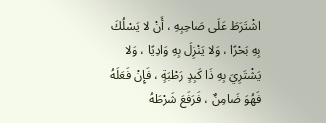اشْتَرَطَ عَلَى صَاحِبِهِ ، أَنْ لا يَسْلُكَ بِهِ بَحْرًا ، وَلا يَنْزِلَ بِهِ وَادِيًا ، وَلا يَشْتَرِيَ بِهِ ذَا كَبِدٍ رَطْبَةٍ ، فَإِنْ فَعَلَهُ فَهُوَ ضَامِنٌ ، فَرَفَعَ شَرْطَهُ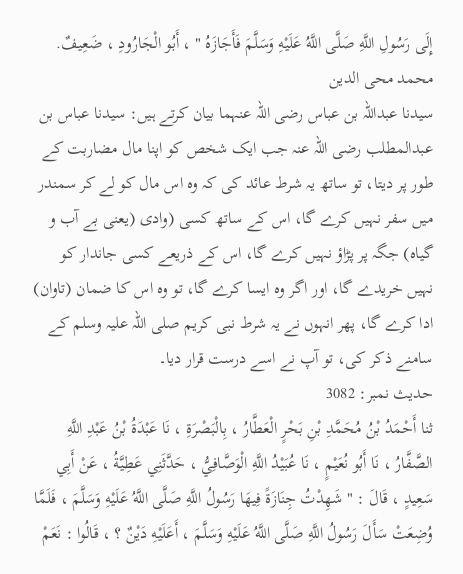إِلَى رَسُولِ اللَّهِ صَلَّى اللَّهُ عَلَيْهِ وَسَلَّمَ فَأَجَازَهُ " ، أَبُو الْجَارُودِ ، ضَعِيفٌ.
محمد محی الدین
سیدنا عبداللہ بن عباس رضی اللہ عنہما بیان کرتے ہیں: سیدنا عباس بن عبدالمطلب رضی اللہ عنہ جب ایک شخص کو اپنا مال مضاربت کے طور پر دیتا، تو ساتھ یہ شرط عائد کی کہ وہ اس مال کو لے کر سمندر میں سفر نہیں کرے گا، اس کے ساتھ کسی (وادی (یعنی بے آب و گیاہ) جگہ پر پڑاؤ نہیں کرے گا، اس کے ذریعے کسی جاندار کو نہیں خریدے گا، اور اگر وہ ایسا کرے گا، تو وہ اس کا ضمان (تاوان) ادا کرے گا، پھر انہوں نے یہ شرط نبی کریم صلی اللہ علیہ وسلم کے سامنے ذکر کی، تو آپ نے اسے درست قرار دیا۔
حدیث نمبر: 3082
ثنا أَحْمَدُ بْنُ مُحَمَّدِ بْنِ بَحْرٍ الْعَطَّارُ ، بِالْبَصْرَةِ ، نَا عَبْدَةُ بْنُ عَبْدِ اللَّهِ الصَّفَّارُ ، نَا أَبُو نُعَيْمٍ ، نَا عُبَيْدُ اللَّهِ الْوَصَّافِيُّ ، حَدَّثَنِي عَطِيَّةُ ، عَنْ أَبِي سَعِيدٍ ، قَالَ : " شَهِدْتُ جِنَازَةً فِيهَا رَسُولُ اللَّهِ صَلَّى اللَّهُ عَلَيْهِ وَسَلَّمَ ، فَلَمَّا وُضِعَتْ سَأَلَ رَسُولُ اللَّهِ صَلَّى اللَّهُ عَلَيْهِ وَسَلَّمَ ، أَعَلَيْهِ دَيْنٌ ؟ ، قَالُوا : نَعَمْ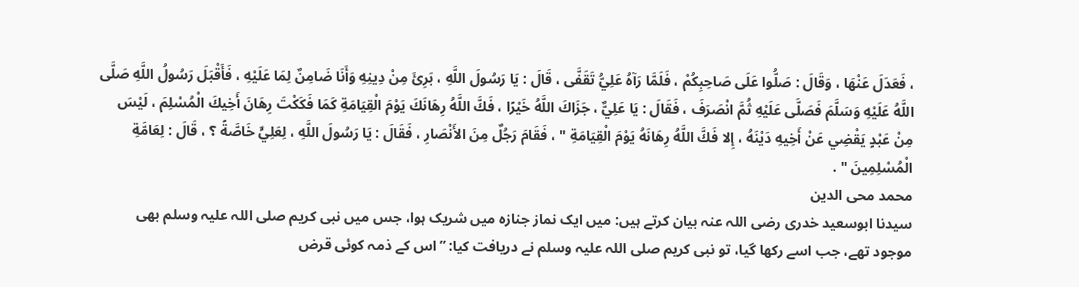، فَعَدَلَ عَنْهَا ، وَقَالَ : صَلُّوا عَلَى صَاحِبِكُمْ ، فَلَمَّا رَآهُ عَلِيُّ تَقَفَّى ، قَالَ : يَا رَسُولَ اللَّهِ ، بَرِئَ مِنْ دِينِهِ وَأَنَا ضَامِنٌ لِمَا عَلَيْهِ ، فَأَقْبَلَ رَسُولُ اللَّهِ صَلَّى اللَّهُ عَلَيْهِ وَسَلَّمَ فَصَلَّى عَلَيْهِ ثُمَّ انْصَرَفَ ، فَقَالَ : يَا عَلِيٌّ ، جَزَاكَ اللَّهُ خَيْرًا ، فَكَّ اللَّهُ رِهَانَكَ يَوْمَ الْقِيَامَةِ كَمَا فَكَكْتَ رِهَانَ أَخِيكَ الْمُسْلِمَ ، لَيْسَ مِنْ عَبْدٍ يَقْضِي عَنْ أَخِيهِ دَيْنَهُ ، إِلا فَكَّ اللَّهُ رِهَانَهُ يَوْمَ الْقِيَامَةِ " ، فَقَامَ رَجُلٌ مِنَ الأَنْصَارِ ، فَقَالَ : يَا رَسُولَ اللَّهِ ، لِعَلِيٍّ خَاصَّةً ؟ ، قَالَ : لِعَامَّةِ الْمُسْلِمِينَ " .
محمد محی الدین
سیدنا ابوسعید خدری رضی اللہ عنہ بیان کرتے ہیں: میں ایک نماز جنازہ میں شریک ہوا، جس میں نبی کریم صلی اللہ علیہ وسلم بھی موجود تھے، جب اسے رکھا گیا، تو نبی کریم صلی اللہ علیہ وسلم نے دریافت کیا: ”اس کے ذمہ کوئی قرض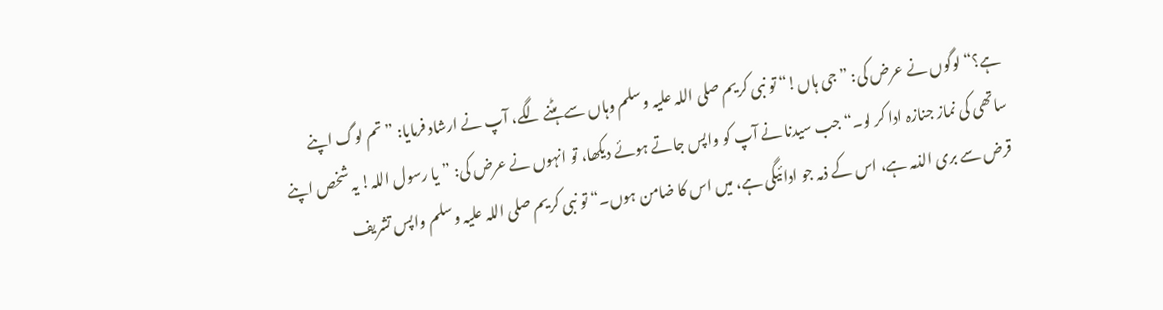ہے؟“ لوگوں نے عرض کی: ”جی ہاں!“ تو نبی کریم صلی اللہ علیہ وسلم وہاں سے ہٹنے لگے، آپ نے ارشاد فرمایا: ”تم لوگ اپنے ساتھی کی نماز جنازہ ادا کر لو۔“ جب سیدنا نے آپ کو واپس جاتے ہوئے دیکھا، تو انہوں نے عرض کی: ”یا رسول اللہ! یہ شخص اپنے قرض سے بری الذمہ ہے، اس کے ذمہ جو ادائیگی ہے، میں اس کا ضامن ہوں۔“ تو نبی کریم صلی اللہ علیہ وسلم واپس تشریف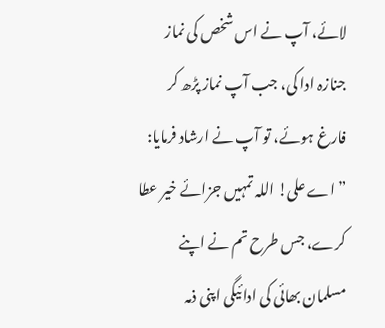لائے، آپ نے اس شخص کی نماز جنازہ ادا کی، جب آپ نماز پڑھ کر فارغ ہوئے، تو آپ نے ارشاد فرمایا: ”اے علی! اللہ تمہیں جزائے خیر عطا کرے، جس طرح تم نے اپنے مسلمان بھائی کی ادائیگی اپنی ذمہ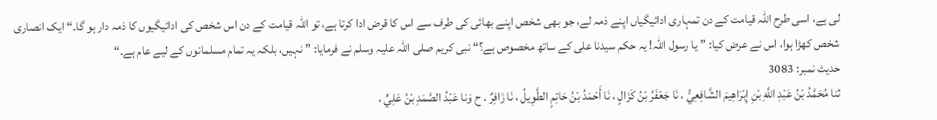لی ہے، اسی طرح اللہ قیامت کے دن تمہاری ادائیگیاں اپنے ذمہ لے، جو بھی شخص اپنے بھائی کی طرف سے اس کا قرض ادا کرتا ہے، تو اللہ قیامت کے دن اس شخص کی ادائیگیوں کا ذمہ دار ہو گا۔“ ایک انصاری شخص کھڑا ہوا، اس نے عرض کیا: ”یا رسول اللہ! یہ حکم سیدنا علی کے ساتھ مخصوص ہے؟“ نبی کریم صلی اللہ علیہ وسلم نے فرمایا: ”نہیں، بلکہ یہ تمام مسلمانوں کے لیے عام ہے۔“
حدیث نمبر: 3083
ثنا مُحَمَّدُ بْنُ عَبْدِ اللَّهِ بْنِ إِبْرَاهِيمَ الشَّافِعِيُّ ، نَا جَعْفَرُ بْنُ كَزَالٍ ، نَا أَحْمَدُ بْنُ حَاتِمٍ الطَّوِيلُ ، نَا زَافِرٌ . ح وَنا عَبْدُ الصَّمَدِ بْنُ عَلِيٍّ ،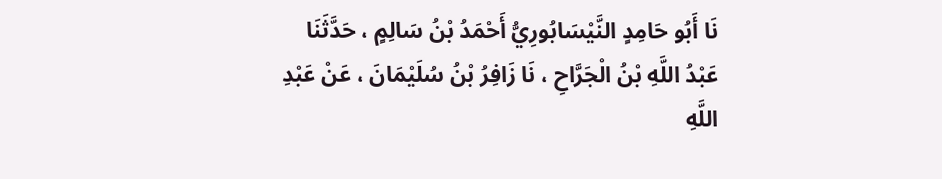نَا أَبُو حَامِدٍ النَّيْسَابُورِيُّ أَحْمَدُ بْنُ سَالِمٍ ، حَدَّثَنَا عَبْدُ اللَّهِ بْنُ الْجَرَّاحِ ، نَا زَافِرُ بْنُ سُلَيْمَانَ ، عَنْ عَبْدِ اللَّهِ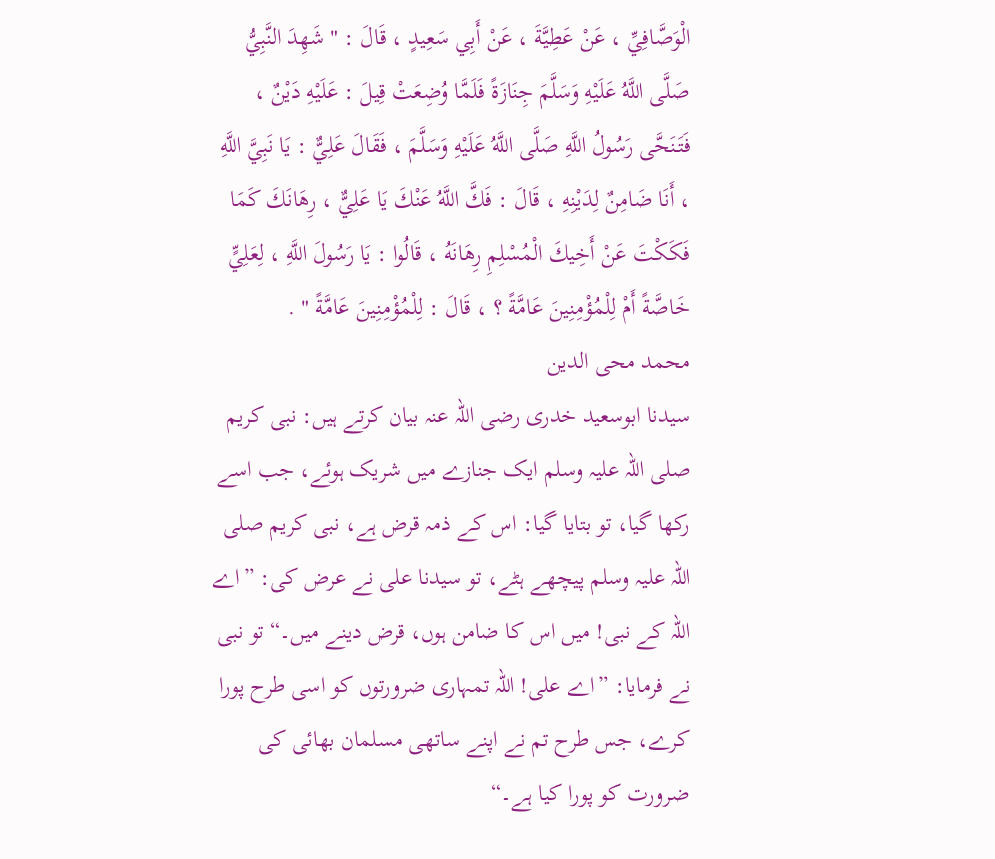الْوَصَّافِيِّ ، عَنْ عَطِيَّةَ ، عَنْ أَبِي سَعِيدٍ ، قَالَ : " شَهِدَ النَّبِيُّ صَلَّى اللَّهُ عَلَيْهِ وَسَلَّمَ جِنَازَةً فَلَمَّا وُضِعَتْ قِيلَ : عَلَيْهِ دَيْنٌ ، فَتَنَحَّى رَسُولُ اللَّهِ صَلَّى اللَّهُ عَلَيْهِ وَسَلَّمَ ، فَقَالَ عَلِيٌّ : يَا نَبِيَّ اللَّهِ ، أَنَا ضَامِنٌ لِدَيْنِهِ ، قَالَ : فَكَّ اللَّهُ عَنْكَ يَا عَلِيٌّ ، رِهَانَكَ كَمَا فَكَكْتَ عَنْ أَخِيكَ الْمُسْلِمِ رِهَانَهُ ، قَالُوا : يَا رَسُولَ اللَّهِ ، لِعَلِيٍّ خَاصَّةً أَمْ لِلْمُؤْمِنِينَ عَامَّةً ؟ ، قَالَ : لِلْمُؤْمِنِينَ عَامَّةً " .
محمد محی الدین
سیدنا ابوسعید خدری رضی اللہ عنہ بیان کرتے ہیں: نبی کریم صلی اللہ علیہ وسلم ایک جنازے میں شریک ہوئے، جب اسے رکھا گیا، تو بتایا گیا: اس کے ذمہ قرض ہے، نبی کریم صلی اللہ علیہ وسلم پیچھے ہٹے، تو سیدنا علی نے عرض کی: ”اے اللہ کے نبی! میں اس کا ضامن ہوں، قرض دینے میں۔“ تو نبی نے فرمایا: ”اے علی! اللہ تمہاری ضرورتوں کو اسی طرح پورا کرے، جس طرح تم نے اپنے ساتھی مسلمان بھائی کی ضرورت کو پورا کیا ہے۔“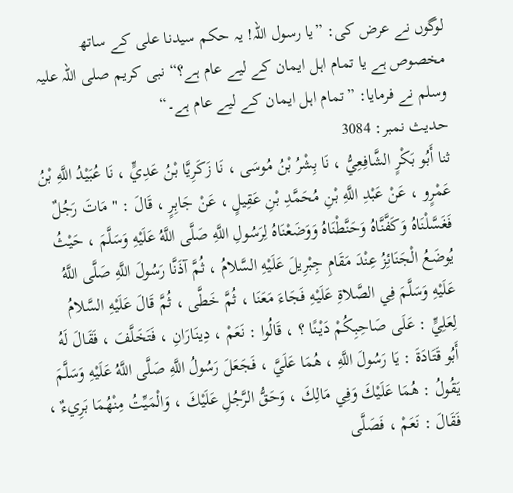لوگوں نے عرض کی: ”یا رسول اللہ! یہ حکم سیدنا علی کے ساتھ مخصوص ہے یا تمام اہل ایمان کے لیے عام ہے؟“ نبی کریم صلی اللہ علیہ وسلم نے فرمایا: ”تمام اہل ایمان کے لیے عام ہے۔“
حدیث نمبر: 3084
ثنا أَبُو بَكْرٍ الشَّافِعِيُّ ، نَا بِشْرُ بْنُ مُوسَى ، نَا زَكَرِيَّا بْنُ عَدِيٍّ ، نَا عُبَيْدُ اللَّهِ بْنُ عَمْرٍو ، عَنْ عَبْدِ اللَّهِ بْنِ مُحَمَّدِ بْنِ عَقِيلٍ ، عَنْ جَابِرٍ ، قَالَ : " مَاتَ رَجُلٌ فَغَسَّلْنَاهُ وَكَفَّنَّاهُ وَحَنَّطْنَاهُ وَوَضَعْنَاهُ لِرَسُولِ اللَّهِ صَلَّى اللَّهُ عَلَيْهِ وَسَلَّمَ ، حَيْثُ يُوضَعُ الْجَنَائِزُ عِنْدَ مَقَامِ جِبْرِيلَ عَلَيْهِ السَّلامُ ، ثُمَّ آذَنَّا رَسُولَ اللَّهِ صَلَّى اللَّهُ عَلَيْهِ وَسَلَّمَ فِي الصَّلاةِ عَلَيْهِ فَجَاءَ مَعَنَا ، ثُمَّ خَطَّى ، ثُمَّ قَالَ عَلَيْهِ السَّلامُ لِعَلِيٍّ : عَلَى صَاحِبِكُمْ دَيْنًا ؟ ، قَالُوا : نَعَمْ ، دِينَارَانِ ، فَتَخَلَّفَ ، فَقَالَ لَهُ أَبُو قَتَادَةَ : يَا رَسُولَ اللَّهِ ، هُمَا عَلَيَّ ، فَجَعَلَ رَسُولُ اللَّهِ صَلَّى اللَّهُ عَلَيْهِ وَسَلَّمَ يَقُولُ : هُمَا عَلَيْكَ وَفِي مَالِكَ ، وَحَقُّ الرَّجُلِ عَلَيْكَ ، وَالْمَيِّتُ مِنْهُمَا بَرِيءٌ ، فَقَالَ : نَعَمْ ، فَصَلَّى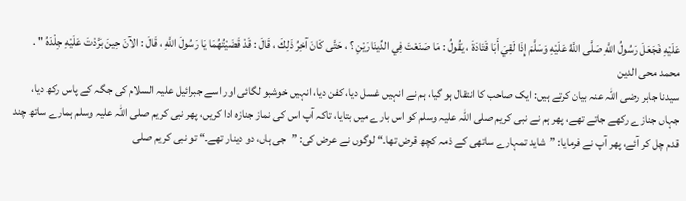عَلَيْهِ فَجَعَلَ رَسُولُ اللَّهِ صَلَّى اللَّهُ عَلَيْهِ وَسَلَّمَ إِذَا لَقِيَ أَبَا قَتَادَةَ ، يَقُولُ : مَا صَنَعْتَ فِي الدِّينَارَيْنِ ؟ ، حَتَّى كَانَ آخِرُ ذَلِكَ ، قَالَ : قَدْ قَضَيْتُهُمَا يَا رَسُولَ اللَّهِ ، قَالَ : الآنَ حِينَ بَرَّدْتَ عَلَيْهِ جِلْدَهُ " .
محمد محی الدین
سیدنا جابر رضی اللہ عنہ بیان کرتے ہیں: ایک صاحب کا انتقال ہو گیا، ہم نے انہیں غسل دیا، کفن دیا، انہیں خوشبو لگائی اور اسے جبرائیل علیہ السلام کی جگہ کے پاس رکھ دیا، جہاں جنازے رکھے جاتے تھے، پھر ہم نے نبی کریم صلی اللہ علیہ وسلم کو اس بارے میں بتایا، تاکہ آپ اس کی نماز جنازہ ادا کریں، پھر نبی کریم صلی اللہ علیہ وسلم ہمارے ساتھ چند قدم چل کر آئے، پھر آپ نے فرمایا: ”شاید تمہارے ساتھی کے ذمہ کچھ قرض تھا۔“ لوگوں نے عرض کی: ”جی ہاں، دو دینار تھے۔“ تو نبی کریم صلی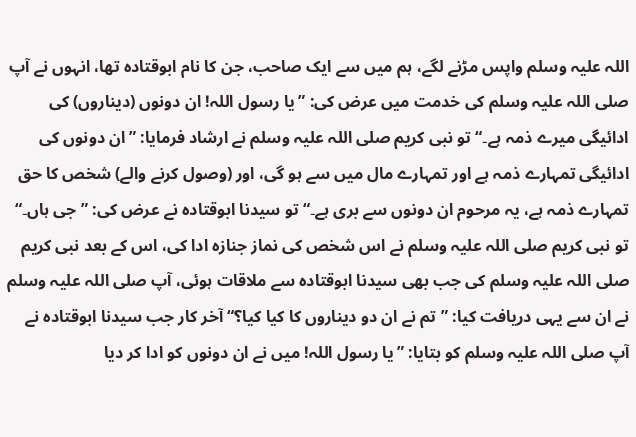اللہ علیہ وسلم واپس مڑنے لگے، ہم میں سے ایک صاحب، جن کا نام ابوقتادہ تھا، انہوں نے آپ صلی اللہ علیہ وسلم کی خدمت میں عرض کی: ”یا رسول اللہ! ان دونوں (دیناروں) کی ادائیگی میرے ذمہ ہے۔“ تو نبی کریم صلی اللہ علیہ وسلم نے ارشاد فرمایا: ”ان دونوں کی ادائیگی تمہارے ذمہ ہے اور تمہارے مال میں سے ہو گی، اور (وصول کرنے والے) شخص کا حق تمہارے ذمہ ہے، یہ مرحوم ان دونوں سے بری ہے۔“ تو سیدنا ابوقتادہ نے عرض کی: ”جی ہاں۔“ تو نبی کریم صلی اللہ علیہ وسلم نے اس شخص کی نماز جنازہ ادا کی، اس کے بعد نبی کریم صلی اللہ علیہ وسلم کی جب بھی سیدنا ابوقتادہ سے ملاقات ہوئی، آپ صلی اللہ علیہ وسلم نے ان سے یہی دریافت کیا: ”تم نے ان دو دیناروں کا کیا کیا؟“ آخر کار جب سیدنا ابوقتادہ نے آپ صلی اللہ علیہ وسلم کو بتایا: ”یا رسول اللہ! میں نے ان دونوں کو ادا کر دیا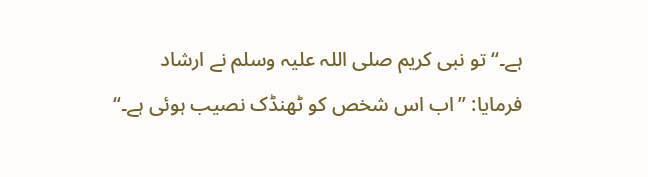ہے۔“ تو نبی کریم صلی اللہ علیہ وسلم نے ارشاد فرمایا: ”اب اس شخص کو ٹھنڈک نصیب ہوئی ہے۔“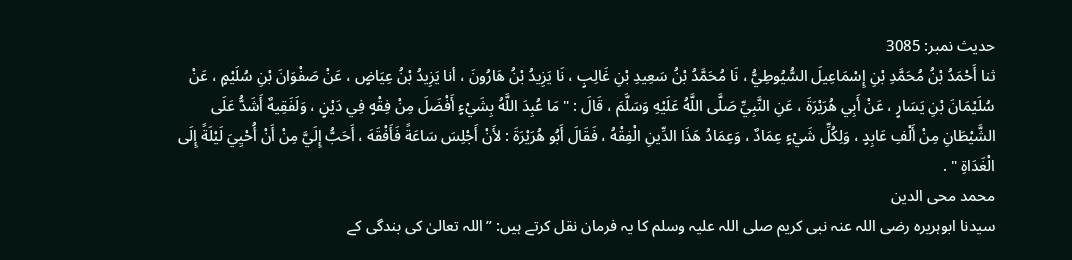حدیث نمبر: 3085
ثنا أَحْمَدُ بْنُ مُحَمَّدِ بْنِ إِسْمَاعِيلَ السُّيُوطِيُّ ، نَا مُحَمَّدُ بْنُ سَعِيدِ بْنِ غَالِبٍ ، نَا يَزِيدُ بْنُ هَارُونَ ، أنا يَزِيدُ بْنُ عِيَاضٍ ، عَنْ صَفْوَانَ بْنِ سُلَيْمٍ ، عَنْ سُلَيْمَانَ بْنِ يَسَارٍ ، عَنْ أَبِي هُرَيْرَةَ ، عَنِ النَّبِيِّ صَلَّى اللَّهُ عَلَيْهِ وَسَلَّمَ ، قَالَ : " مَا عُبِدَ اللَّهُ بِشَيْءٍ أَفْضَلَ مِنْ فِقْهٍ فِي دَيْنٍ ، وَلَفَقِيهٌ أَشَدُّ عَلَى الشَّيْطَانِ مِنْ أَلْفِ عَابِدٍ ، وَلِكُلِّ شَيْءٍ عِمَادٌ ، وَعِمَادُ هَذَا الدِّينِ الْفِقْهُ ، فَقَالَ أَبُو هُرَيْرَةَ : لأَنْ أَجْلِسَ سَاعَةً فَأَفْقَهَ ، أَحَبُّ إِلَيَّ مِنْ أَنْ أُحْيِيَ لَيْلَةً إِلَى الْغَدَاةِ " .
محمد محی الدین
سیدنا ابوہریرہ رضی اللہ عنہ نبی کریم صلی اللہ علیہ وسلم کا یہ فرمان نقل کرتے ہیں: ”اللہ تعالیٰ کی بندگی کے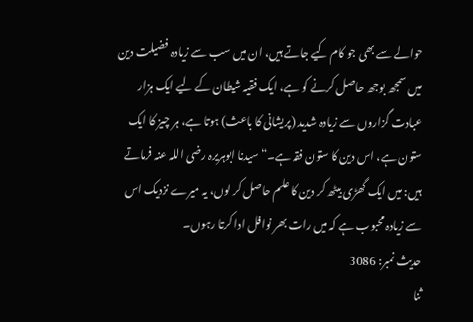حوالے سے بھی جو کام کیے جاتے ہیں، ان میں سب سے زیادہ فضیلت دین میں سمجھ بوجھ حاصل کرنے کو ہے، ایک فقیہ شیطان کے لیے ایک ہزار عبادت گزاروں سے زیادہ شدید (پریشانی کا باعث) ہوتا ہے، ہر چیز کا ایک ستون ہے، اس دین کا ستون فقہ ہے۔“ سیدنا ابوہریرہ رضی اللہ عنہ فرماتے ہیں: میں ایک گھڑی بیٹھ کر دین کا علم حاصل کر لوں، یہ میرے نزدیک اس سے زیادہ محبوب ہے کہ میں رات بھر نوافل ادا کرتا رہوں۔
حدیث نمبر: 3086
ثنا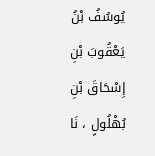يُوسُفُ بْنُ يَعْقُوبَ بْنِ إِسْحَاقَ بْنِ بُهْلُولٍ ، نَا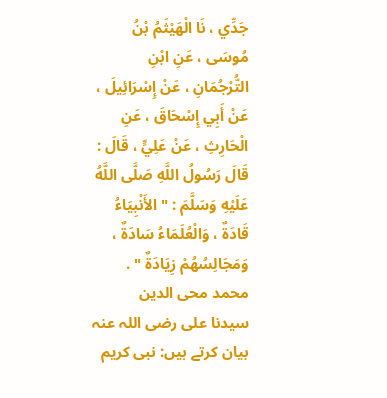جَدِّي ، نَا الْهَيْثَمُ بْنُ مُوسَى ، عَنِ ابْنِ التُّرْجُمَانِ ، عَنْ إِسْرَائِيلَ ، عَنْ أَبِي إِسْحَاقَ ، عَنِ الْحَارِثِ ، عَنْ عَلِيٍّ ، قَالَ : قَالَ رَسُولُ اللَّهِ صَلَّى اللَّهُ عَلَيْهِ وَسَلَّمَ : " الأَنْبِيَاءُ قَادَةٌ ، وَالْعُلَمَاءُ سَادَةٌ ، وَمَجَالِسُهُمْ زِيَادَةٌ " .
محمد محی الدین
سیدنا علی رضی اللہ عنہ بیان کرتے ہیں: نبی کریم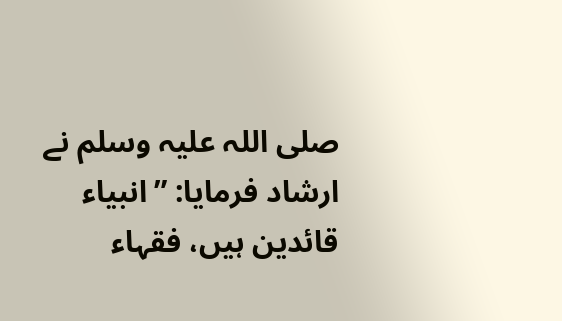صلی اللہ علیہ وسلم نے ارشاد فرمایا: ”انبیاء قائدین ہیں، فقہاء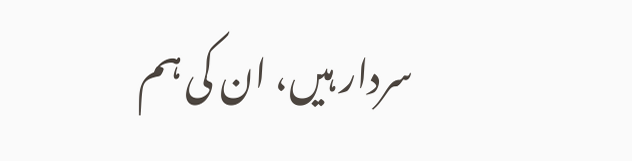سردار ہیں، ان کی ہم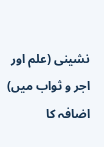نشینی (علم اور اجر و ثواب میں) اضافہ کا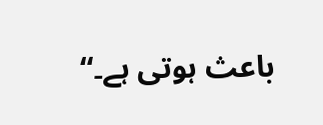باعث ہوتی ہے۔“